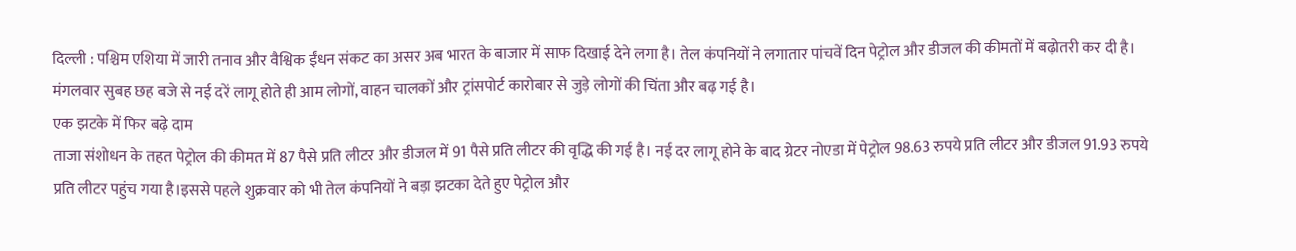दिल्ली : पश्चिम एशिया में जारी तनाव और वैश्विक ईंधन संकट का असर अब भारत के बाजार में साफ दिखाई देने लगा है। तेल कंपनियों ने लगातार पांचवें दिन पेट्रोल और डीजल की कीमतों में बढ़ोतरी कर दी है। मंगलवार सुबह छह बजे से नई दरें लागू होते ही आम लोगों, वाहन चालकों और ट्रांसपोर्ट कारोबार से जुड़े लोगों की चिंता और बढ़ गई है।
एक झटके में फिर बढ़े दाम
ताजा संशोधन के तहत पेट्रोल की कीमत में 87 पैसे प्रति लीटर और डीजल में 91 पैसे प्रति लीटर की वृद्धि की गई है। नई दर लागू होने के बाद ग्रेटर नोएडा में पेट्रोल 98.63 रुपये प्रति लीटर और डीजल 91.93 रुपये प्रति लीटर पहुंच गया है।इससे पहले शुक्रवार को भी तेल कंपनियों ने बड़ा झटका देते हुए पेट्रोल और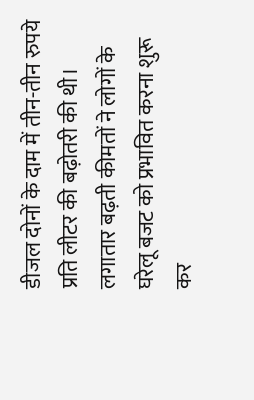डीजल दोनों के दाम में तीन-तीन रुपये प्रति लीटर की बढ़ोतरी की थी। लगातार बढ़ती कीमतों ने लोगों के घरेलू बजट को प्रभावित करना शुरू कर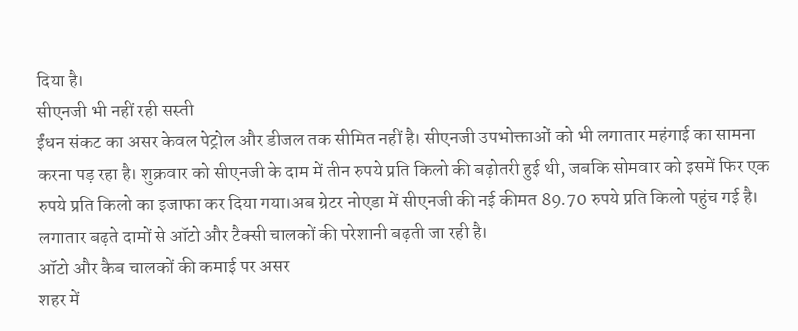दिया है।
सीएनजी भी नहीं रही सस्ती
ईंधन संकट का असर केवल पेट्रोल और डीजल तक सीमित नहीं है। सीएनजी उपभोक्ताओं को भी लगातार महंगाई का सामना करना पड़ रहा है। शुक्रवार को सीएनजी के दाम में तीन रुपये प्रति किलो की बढ़ोतरी हुई थी, जबकि सोमवार को इसमें फिर एक रुपये प्रति किलो का इजाफा कर दिया गया।अब ग्रेटर नोएडा में सीएनजी की नई कीमत 89.70 रुपये प्रति किलो पहुंच गई है। लगातार बढ़ते दामों से ऑटो और टैक्सी चालकों की परेशानी बढ़ती जा रही है।
ऑटो और कैब चालकों की कमाई पर असर
शहर में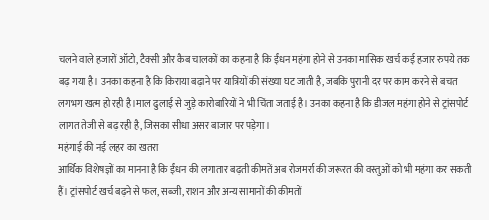चलने वाले हजारों ऑटो, टैक्सी और कैब चालकों का कहना है कि ईंधन महंगा होने से उनका मासिक खर्च कई हजार रुपये तक बढ़ गया है। उनका कहना है कि किराया बढ़ाने पर यात्रियों की संख्या घट जाती है, जबकि पुरानी दर पर काम करने से बचत लगभग खत्म हो रही है।माल ढुलाई से जुड़े कारोबारियों ने भी चिंता जताई है। उनका कहना है कि डीजल महंगा होने से ट्रांसपोर्ट लागत तेजी से बढ़ रही है, जिसका सीधा असर बाजार पर पड़ेगा।
महंगाई की नई लहर का खतरा
आर्थिक विशेषज्ञों का मानना है कि ईंधन की लगातार बढ़ती कीमतें अब रोजमर्रा की जरूरत की वस्तुओं को भी महंगा कर सकती हैं। ट्रांसपोर्ट खर्च बढ़ने से फल, सब्जी, राशन और अन्य सामानों की कीमतों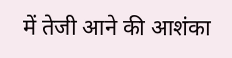में तेजी आने की आशंका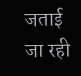जताई जा रही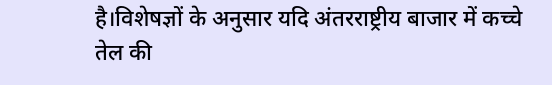है।विशेषज्ञों के अनुसार यदि अंतरराष्ट्रीय बाजार में कच्चे तेल की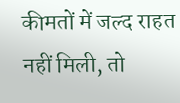कीमतों में जल्द राहत नहीं मिली, तो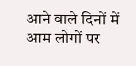आने वाले दिनों में आम लोगों पर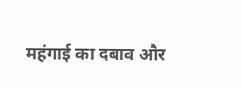महंगाई का दबाव और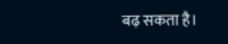बढ़ सकता है।